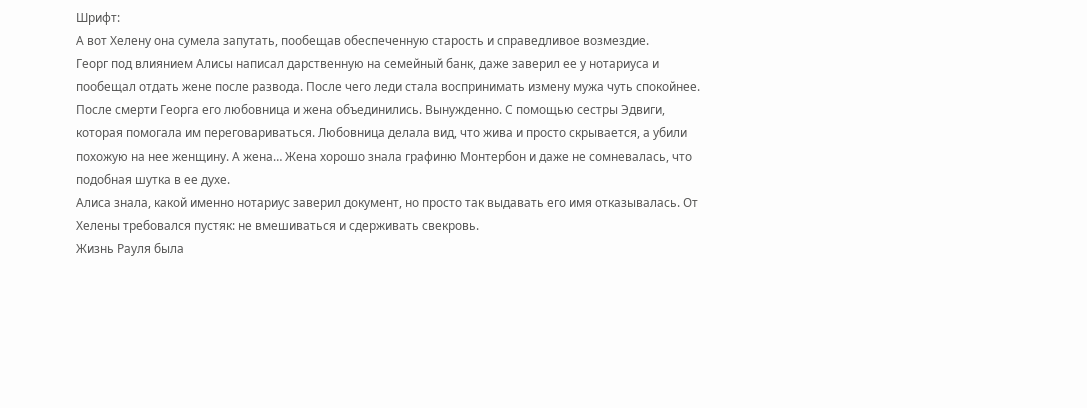Шрифт:
А вот Хелену она сумела запутать, пообещав обеспеченную старость и справедливое возмездие.
Георг под влиянием Алисы написал дарственную на семейный банк, даже заверил ее у нотариуса и пообещал отдать жене после развода. После чего леди стала воспринимать измену мужа чуть спокойнее.
После смерти Георга его любовница и жена объединились. Вынужденно. С помощью сестры Эдвиги, которая помогала им переговариваться. Любовница делала вид, что жива и просто скрывается, а убили похожую на нее женщину. А жена… Жена хорошо знала графиню Монтербон и даже не сомневалась, что подобная шутка в ее духе.
Алиса знала, какой именно нотариус заверил документ, но просто так выдавать его имя отказывалась. От Хелены требовался пустяк: не вмешиваться и сдерживать свекровь.
Жизнь Рауля была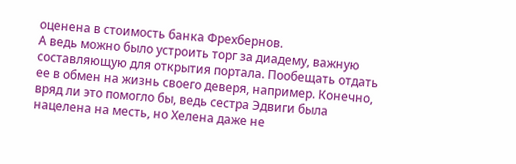оценена в стоимость банка Фрехбернов.
А ведь можно было устроить торг за диадему, важную составляющую для открытия портала. Пообещать отдать ее в обмен на жизнь своего деверя, например. Конечно, вряд ли это помогло бы, ведь сестра Эдвиги была нацелена на месть, но Хелена даже не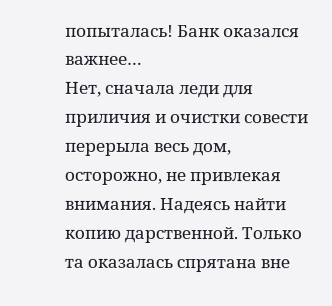попыталась! Банк оказался важнее…
Нет, сначала леди для приличия и очистки совести перерыла весь дом, осторожно, не привлекая внимания. Надеясь найти копию дарственной. Только та оказалась спрятана вне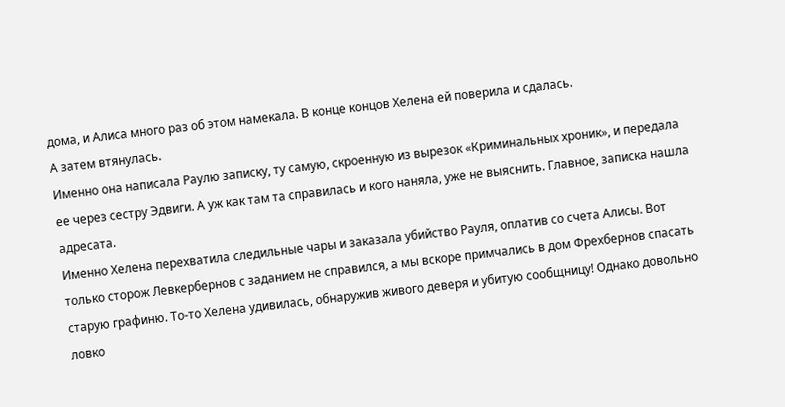дома, и Алиса много раз об этом намекала. В конце концов Хелена ей поверила и сдалась.
А затем втянулась.
Именно она написала Раулю записку, ту самую, скроенную из вырезок «Криминальных хроник», и передала ее через сестру Эдвиги. А уж как там та справилась и кого наняла, уже не выяснить. Главное, записка нашла адресата.
Именно Хелена перехватила следильные чары и заказала убийство Рауля, оплатив со счета Алисы. Вот только сторож Левкербернов с заданием не справился, а мы вскоре примчались в дом Фрехбернов спасать старую графиню. То-то Хелена удивилась, обнаружив живого деверя и убитую сообщницу! Однако довольно ловко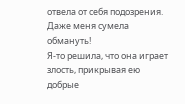отвела от себя подозрения. Даже меня сумела обмануть!
Я-то решила, что она играет злость, прикрывая ею добрые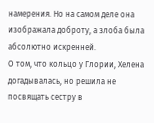намерения. Но на самом деле она изображала доброту, а злоба была абсолютно искренней.
О том, что кольцо у Глории, Хелена догадывалась, но решила не посвящать сестру в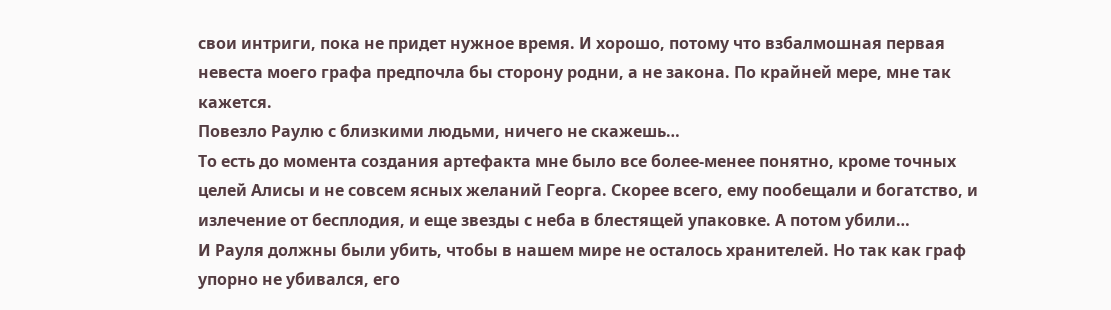свои интриги, пока не придет нужное время. И хорошо, потому что взбалмошная первая невеста моего графа предпочла бы сторону родни, а не закона. По крайней мере, мне так кажется.
Повезло Раулю с близкими людьми, ничего не скажешь…
То есть до момента создания артефакта мне было все более-менее понятно, кроме точных целей Алисы и не совсем ясных желаний Георга. Скорее всего, ему пообещали и богатство, и излечение от бесплодия, и еще звезды с неба в блестящей упаковке. А потом убили…
И Рауля должны были убить, чтобы в нашем мире не осталось хранителей. Но так как граф упорно не убивался, его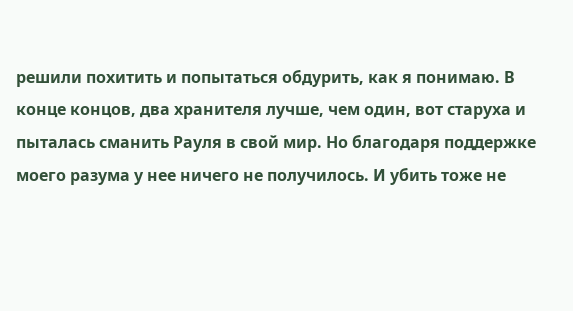решили похитить и попытаться обдурить, как я понимаю. В конце концов, два хранителя лучше, чем один, вот старуха и пыталась сманить Рауля в свой мир. Но благодаря поддержке моего разума у нее ничего не получилось. И убить тоже не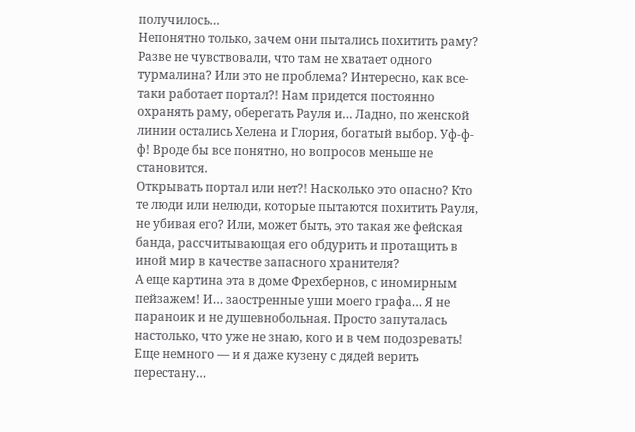получилось…
Непонятно только, зачем они пытались похитить раму? Разве не чувствовали, что там не хватает одного турмалина? Или это не проблема? Интересно, как все-таки работает портал?! Нам придется постоянно охранять раму, оберегать Рауля и… Ладно, по женской линии остались Хелена и Глория, богатый выбор. Уф-ф-ф! Вроде бы все понятно, но вопросов меньше не становится.
Открывать портал или нет?! Насколько это опасно? Кто те люди или нелюди, которые пытаются похитить Рауля, не убивая его? Или, может быть, это такая же фейская банда, рассчитывающая его обдурить и протащить в иной мир в качестве запасного хранителя?
А еще картина эта в доме Фрехбернов, с иномирным пейзажем! И… заостренные уши моего графа… Я не параноик и не душевнобольная. Просто запуталась настолько, что уже не знаю, кого и в чем подозревать! Еще немного — и я даже кузену с дядей верить перестану…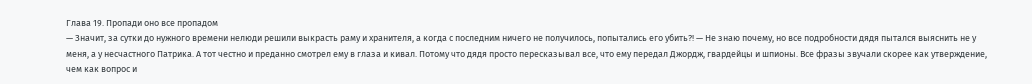Глава 19. Пропади оно все пропадом
— Значит, за сутки до нужного времени нелюди решили выкрасть раму и хранителя, а когда с последним ничего не получилось, попытались его убить?! — Не знаю почему, но все подробности дядя пытался выяснить не у меня, а у несчастного Патрика. А тот честно и преданно смотрел ему в глаза и кивал. Потому что дядя просто пересказывал все, что ему передал Джордж, гвардейцы и шпионы. Все фразы звучали скорее как утверждение, чем как вопрос и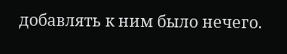добавлять к ним было нечего.